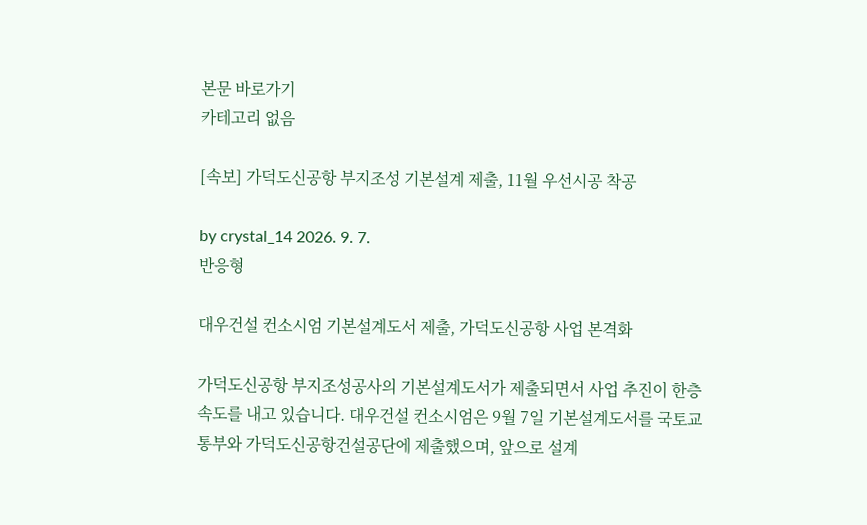본문 바로가기
카테고리 없음

[속보] 가덕도신공항 부지조성 기본설계 제출, 11월 우선시공 착공

by crystal_14 2026. 9. 7.
반응형

대우건설 컨소시엄 기본설계도서 제출, 가덕도신공항 사업 본격화

가덕도신공항 부지조성공사의 기본설계도서가 제출되면서 사업 추진이 한층 속도를 내고 있습니다. 대우건설 컨소시엄은 9월 7일 기본설계도서를 국토교통부와 가덕도신공항건설공단에 제출했으며, 앞으로 설계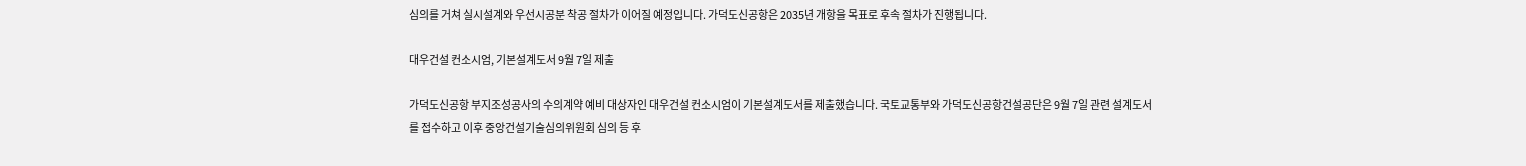심의를 거쳐 실시설계와 우선시공분 착공 절차가 이어질 예정입니다. 가덕도신공항은 2035년 개항을 목표로 후속 절차가 진행됩니다.

대우건설 컨소시엄, 기본설계도서 9월 7일 제출

가덕도신공항 부지조성공사의 수의계약 예비 대상자인 대우건설 컨소시엄이 기본설계도서를 제출했습니다. 국토교통부와 가덕도신공항건설공단은 9월 7일 관련 설계도서를 접수하고 이후 중앙건설기술심의위원회 심의 등 후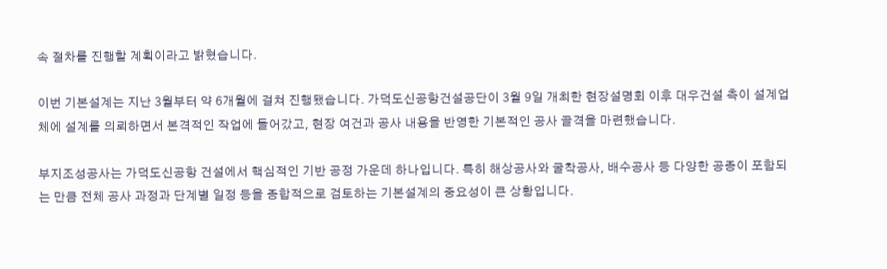속 절차를 진행할 계획이라고 밝혔습니다.

이번 기본설계는 지난 3월부터 약 6개월에 걸쳐 진행됐습니다. 가덕도신공항건설공단이 3월 9일 개최한 현장설명회 이후 대우건설 측이 설계업체에 설계를 의뢰하면서 본격적인 작업에 들어갔고, 현장 여건과 공사 내용을 반영한 기본적인 공사 골격을 마련했습니다.

부지조성공사는 가덕도신공항 건설에서 핵심적인 기반 공정 가운데 하나입니다. 특히 해상공사와 굴착공사, 배수공사 등 다양한 공종이 포함되는 만큼 전체 공사 과정과 단계별 일정 등을 종합적으로 검토하는 기본설계의 중요성이 큰 상황입니다.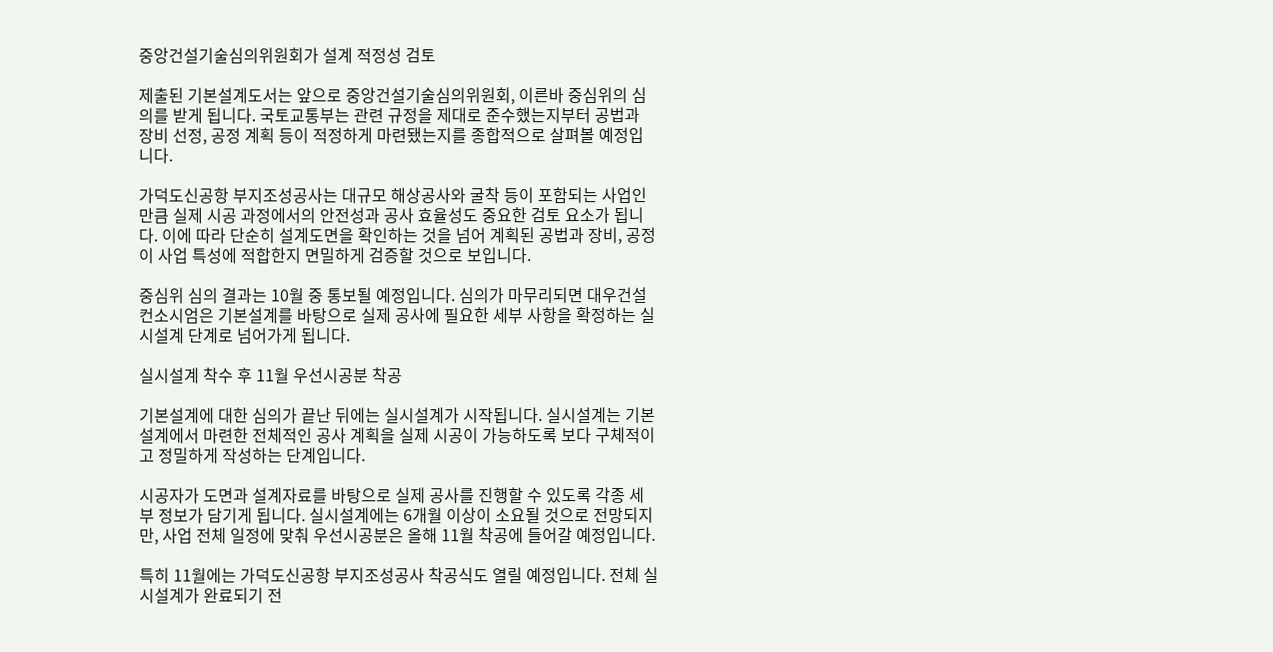중앙건설기술심의위원회가 설계 적정성 검토

제출된 기본설계도서는 앞으로 중앙건설기술심의위원회, 이른바 중심위의 심의를 받게 됩니다. 국토교통부는 관련 규정을 제대로 준수했는지부터 공법과 장비 선정, 공정 계획 등이 적정하게 마련됐는지를 종합적으로 살펴볼 예정입니다.

가덕도신공항 부지조성공사는 대규모 해상공사와 굴착 등이 포함되는 사업인 만큼 실제 시공 과정에서의 안전성과 공사 효율성도 중요한 검토 요소가 됩니다. 이에 따라 단순히 설계도면을 확인하는 것을 넘어 계획된 공법과 장비, 공정이 사업 특성에 적합한지 면밀하게 검증할 것으로 보입니다.

중심위 심의 결과는 10월 중 통보될 예정입니다. 심의가 마무리되면 대우건설 컨소시엄은 기본설계를 바탕으로 실제 공사에 필요한 세부 사항을 확정하는 실시설계 단계로 넘어가게 됩니다.

실시설계 착수 후 11월 우선시공분 착공

기본설계에 대한 심의가 끝난 뒤에는 실시설계가 시작됩니다. 실시설계는 기본설계에서 마련한 전체적인 공사 계획을 실제 시공이 가능하도록 보다 구체적이고 정밀하게 작성하는 단계입니다.

시공자가 도면과 설계자료를 바탕으로 실제 공사를 진행할 수 있도록 각종 세부 정보가 담기게 됩니다. 실시설계에는 6개월 이상이 소요될 것으로 전망되지만, 사업 전체 일정에 맞춰 우선시공분은 올해 11월 착공에 들어갈 예정입니다.

특히 11월에는 가덕도신공항 부지조성공사 착공식도 열릴 예정입니다. 전체 실시설계가 완료되기 전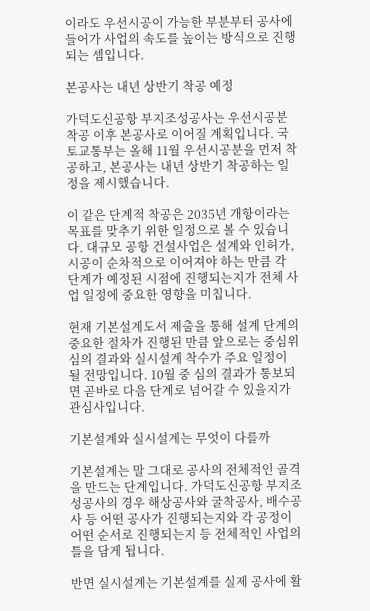이라도 우선시공이 가능한 부분부터 공사에 들어가 사업의 속도를 높이는 방식으로 진행되는 셈입니다.

본공사는 내년 상반기 착공 예정

가덕도신공항 부지조성공사는 우선시공분 착공 이후 본공사로 이어질 계획입니다. 국토교통부는 올해 11월 우선시공분을 먼저 착공하고, 본공사는 내년 상반기 착공하는 일정을 제시했습니다.

이 같은 단계적 착공은 2035년 개항이라는 목표를 맞추기 위한 일정으로 볼 수 있습니다. 대규모 공항 건설사업은 설계와 인허가, 시공이 순차적으로 이어져야 하는 만큼 각 단계가 예정된 시점에 진행되는지가 전체 사업 일정에 중요한 영향을 미칩니다.

현재 기본설계도서 제출을 통해 설계 단계의 중요한 절차가 진행된 만큼 앞으로는 중심위 심의 결과와 실시설계 착수가 주요 일정이 될 전망입니다. 10월 중 심의 결과가 통보되면 곧바로 다음 단계로 넘어갈 수 있을지가 관심사입니다.

기본설계와 실시설계는 무엇이 다를까

기본설계는 말 그대로 공사의 전체적인 골격을 만드는 단계입니다. 가덕도신공항 부지조성공사의 경우 해상공사와 굴착공사, 배수공사 등 어떤 공사가 진행되는지와 각 공정이 어떤 순서로 진행되는지 등 전체적인 사업의 틀을 담게 됩니다.

반면 실시설계는 기본설계를 실제 공사에 활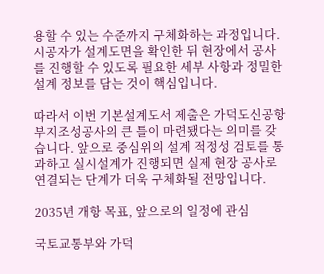용할 수 있는 수준까지 구체화하는 과정입니다. 시공자가 설계도면을 확인한 뒤 현장에서 공사를 진행할 수 있도록 필요한 세부 사항과 정밀한 설계 정보를 담는 것이 핵심입니다.

따라서 이번 기본설계도서 제출은 가덕도신공항 부지조성공사의 큰 틀이 마련됐다는 의미를 갖습니다. 앞으로 중심위의 설계 적정성 검토를 통과하고 실시설계가 진행되면 실제 현장 공사로 연결되는 단계가 더욱 구체화될 전망입니다.

2035년 개항 목표, 앞으로의 일정에 관심

국토교통부와 가덕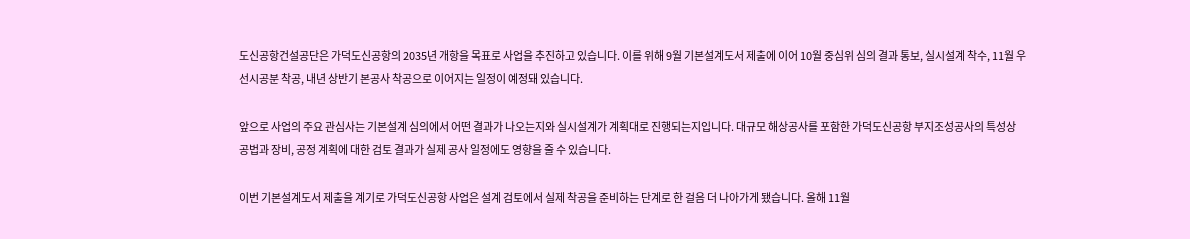도신공항건설공단은 가덕도신공항의 2035년 개항을 목표로 사업을 추진하고 있습니다. 이를 위해 9월 기본설계도서 제출에 이어 10월 중심위 심의 결과 통보, 실시설계 착수, 11월 우선시공분 착공, 내년 상반기 본공사 착공으로 이어지는 일정이 예정돼 있습니다.

앞으로 사업의 주요 관심사는 기본설계 심의에서 어떤 결과가 나오는지와 실시설계가 계획대로 진행되는지입니다. 대규모 해상공사를 포함한 가덕도신공항 부지조성공사의 특성상 공법과 장비, 공정 계획에 대한 검토 결과가 실제 공사 일정에도 영향을 줄 수 있습니다.

이번 기본설계도서 제출을 계기로 가덕도신공항 사업은 설계 검토에서 실제 착공을 준비하는 단계로 한 걸음 더 나아가게 됐습니다. 올해 11월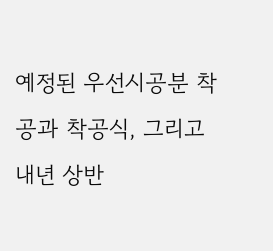예정된 우선시공분 착공과 착공식, 그리고 내년 상반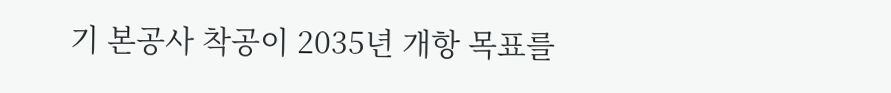기 본공사 착공이 2035년 개항 목표를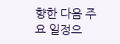향한 다음 주요 일정으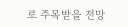로 주목받을 전망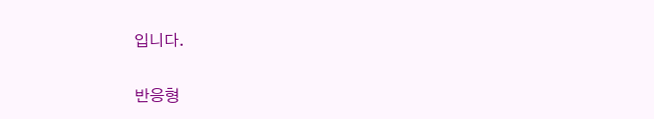입니다.

반응형